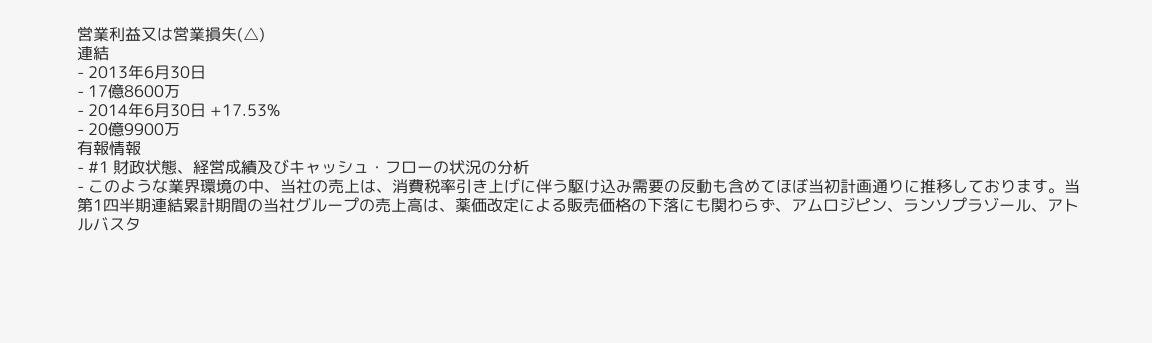営業利益又は営業損失(△)
連結
- 2013年6月30日
- 17億8600万
- 2014年6月30日 +17.53%
- 20億9900万
有報情報
- #1 財政状態、経営成績及びキャッシュ・フローの状況の分析
- このような業界環境の中、当社の売上は、消費税率引き上げに伴う駆け込み需要の反動も含めてほぼ当初計画通りに推移しております。当第1四半期連結累計期間の当社グループの売上高は、薬価改定による販売価格の下落にも関わらず、アムロジピン、ランソプラゾール、アトルバスタ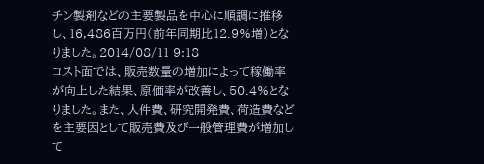チン製剤などの主要製品を中心に順調に推移し、16,486百万円(前年同期比12.9%増)となりました。2014/08/11 9:18
コスト面では、販売数量の増加によって稼働率が向上した結果、原価率が改善し、50.4%となりました。また、人件費、研究開発費、荷造費などを主要因として販売費及び一般管理費が増加して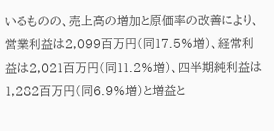いるものの、売上高の増加と原価率の改善により、営業利益は2,099百万円(同17.5%増)、経常利益は2,021百万円(同11.2%増)、四半期純利益は1,282百万円(同6.9%増)と増益と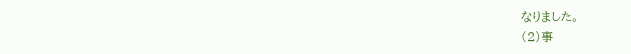なりました。
(2)事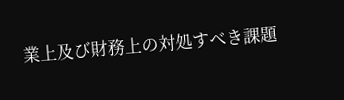業上及び財務上の対処すべき課題